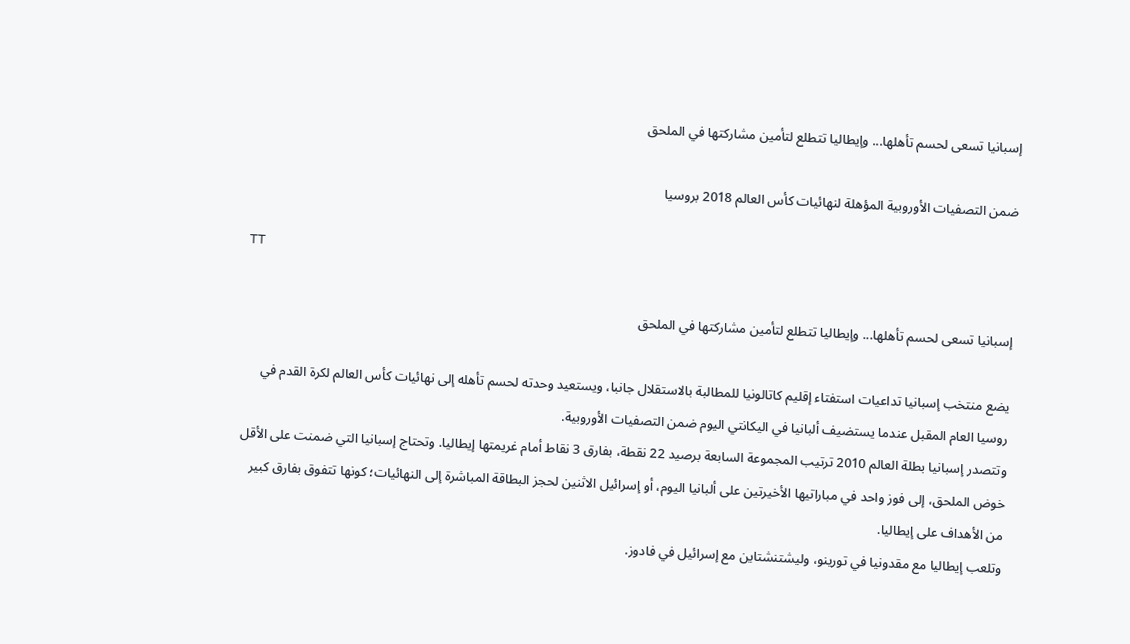إسبانيا تسعى لحسم تأهلها... وإيطاليا تتطلع لتأمين مشاركتها في الملحق

ضمن التصفيات الأوروبية المؤهلة لنهائيات كأس العالم 2018 بروسيا

TT

إسبانيا تسعى لحسم تأهلها... وإيطاليا تتطلع لتأمين مشاركتها في الملحق

يضع منتخب إسبانيا تداعيات استفتاء إقليم كاتالونيا للمطالبة بالاستقلال جانبا، ويستعيد وحدته لحسم تأهله إلى نهائيات كأس العالم لكرة القدم في روسيا العام المقبل عندما يستضيف ألبانيا في اليكانتي اليوم ضمن التصفيات الأوروبية.
وتتصدر إسبانيا بطلة العالم 2010 ترتيب المجموعة السابعة برصيد 22 نقطة، بفارق 3 نقاط أمام غريمتها إيطاليا. وتحتاج إسبانيا التي ضمنت على الأقل خوض الملحق، إلى فوز واحد في مباراتيها الأخيرتين على ألبانيا اليوم، أو إسرائيل الاثنين لحجز البطاقة المباشرة إلى النهائيات؛ كونها تتفوق بفارق كبير من الأهداف على إيطاليا.
وتلعب إيطاليا مع مقدونيا في تورينو، وليشتنشتاين مع إسرائيل في فادوز.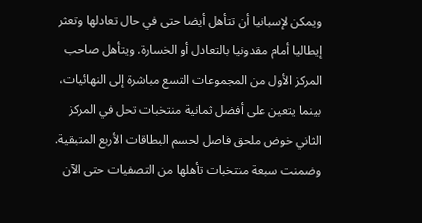ويمكن لإسبانيا أن تتأهل أيضا حتى في حال تعادلها وتعثر إيطاليا أمام مقدونيا بالتعادل أو الخسارة. ويتأهل صاحب المركز الأول من المجموعات التسع مباشرة إلى النهائيات، بينما يتعين على أفضل ثمانية منتخبات تحل في المركز الثاني خوض ملحق فاصل لحسم البطاقات الأربع المتبقية. وضمنت سبعة منتخبات تأهلها من التصفيات حتى الآن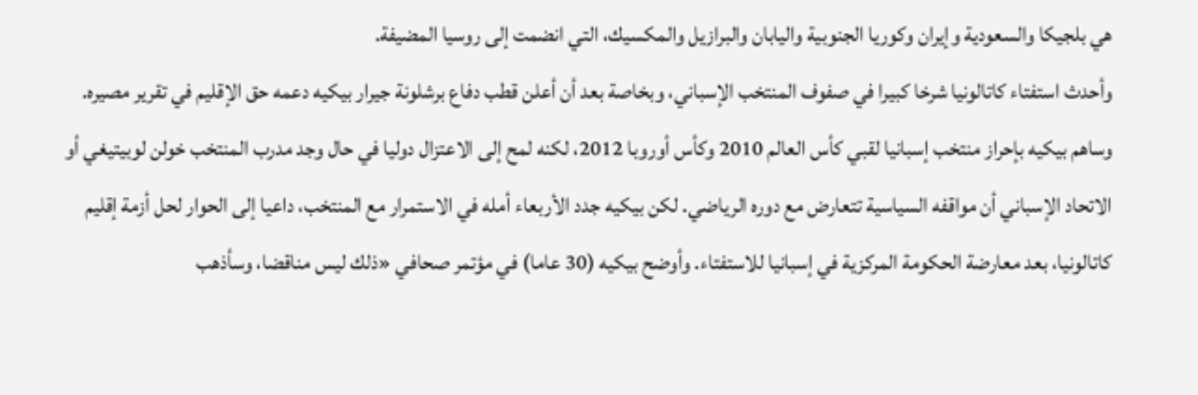هي بلجيكا والسعودية وإيران وكوريا الجنوبية واليابان والبرازيل والمكسيك، التي انضمت إلى روسيا المضيفة.
وأحدث استفتاء كاتالونيا شرخا كبيرا في صفوف المنتخب الإسباني، وبخاصة بعد أن أعلن قطب دفاع برشلونة جيرار بيكيه دعمه حق الإقليم في تقرير مصيره. وساهم بيكيه بإحراز منتخب إسبانيا لقبي كأس العالم 2010 وكأس أوروبا 2012، لكنه لمح إلى الاعتزال دوليا في حال وجد مدرب المنتخب خولن لوبيتيغي أو الاتحاد الإسباني أن مواقفه السياسية تتعارض مع دوره الرياضي. لكن بيكيه جدد الأربعاء أمله في الاستمرار مع المنتخب، داعيا إلى الحوار لحل أزمة إقليم كاتالونيا، بعد معارضة الحكومة المركزية في إسبانيا للاستفتاء. وأوضح بيكيه (30 عاما) في مؤتمر صحافي «ذلك ليس مناقضا، وسأذهب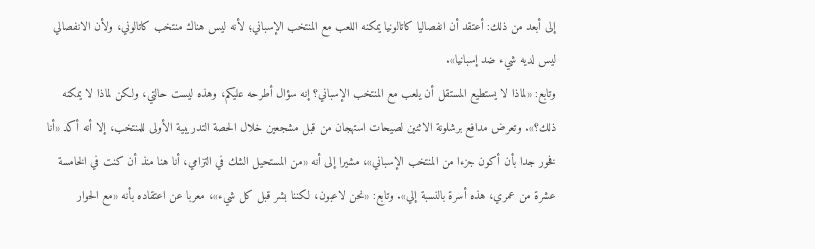إلى أبعد من ذلك: أعتقد أن انفصاليا كاتالونيا يمكنه اللعب مع المنتخب الإسباني؛ لأنه ليس هناك منتخب كاتالوني، ولأن الانفصالي ليس لديه شيء ضد إسبانيا».
وتابع: «لماذا لا يستطيع المستقل أن يلعب مع المنتخب الإسباني؟ إنه سؤال أطرحه عليكم، وهذه ليست حالتي، ولكن لماذا لا يمكنه ذلك؟». وتعرض مدافع برشلونة الاثنين لصيحات استهجان من قبل مشجعين خلال الحصة التدريبية الأولى للمنتخب، إلا أنه أكد «أنا فخور جدا بأن أكون جزءا من المنتخب الإسباني»، مشيرا إلى أنه «من المستحيل الشك في التزامي، أنا هنا منذ أن كنت في الخامسة عشرة من عمري، هذه أسرة بالنسبة إلي». وتابع: «نحن لاعبون، لكننا بشر قبل كل شيء»، معربا عن اعتقاده بأنه «مع الحوار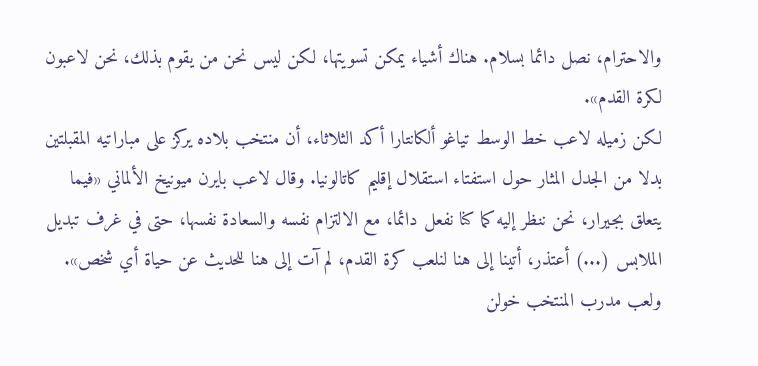والاحترام، نصل دائما بسلام. هناك أشياء يمكن تسويتها، لكن ليس نحن من يقوم بذلك، نحن لاعبون لكرة القدم».
لكن زميله لاعب خط الوسط تياغو ألكانتارا أكد الثلاثاء، أن منتخب بلاده يركز على مباراتيه المقبلتين بدلا من الجدل المثار حول استفتاء استقلال إقليم كاتالونيا. وقال لاعب بايرن ميونيخ الألماني «فيما يتعلق بجيرار، نحن ننظر إليه كما كنا نفعل دائما، مع الالتزام نفسه والسعادة نفسها، حتى في غرف تبديل الملابس (...) أعتذر، أتينا إلى هنا لنلعب كرة القدم، لم آت إلى هنا للحديث عن حياة أي شخص». ولعب مدرب المنتخب خولن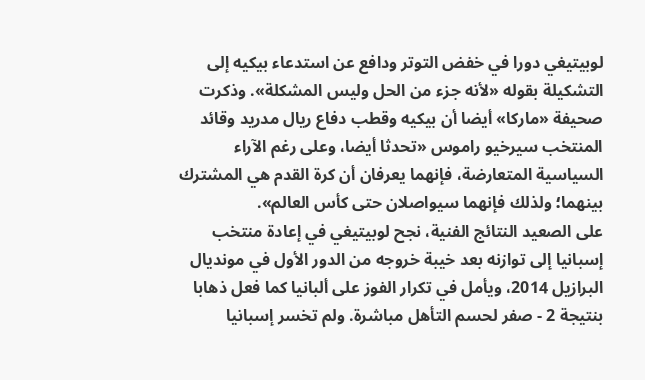لوبيتيغي دورا في خفض التوتر ودافع عن استدعاء بيكيه إلى التشكيلة بقوله «لأنه جزء من الحل وليس المشكلة». وذكرت صحيفة «ماركا» أيضا أن بيكيه وقطب دفاع ريال مدريد وقائد المنتخب سيرخيو راموس «تحدثا أيضا، وعلى رغم الآراء السياسية المتعارضة، فإنهما يعرفان أن كرة القدم هي المشترك بينهما؛ ولذلك فإنهما سيواصلان حتى كأس العالم».
على الصعيد النتائج الفنية، نجح لوبيتيغي في إعادة منتخب إسبانيا إلى توازنه بعد خيبة خروجه من الدور الأول في مونديال البرازيل 2014، ويأمل في تكرار الفوز على ألبانيا كما فعل ذهابا بنتيجة 2 - صفر لحسم التأهل مباشرة. ولم تخسر إسبانيا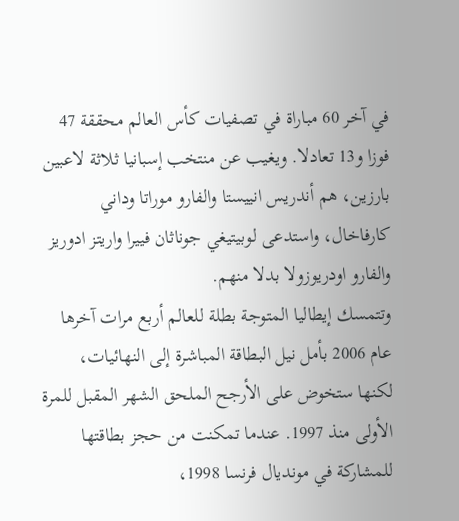في آخر 60 مباراة في تصفيات كأس العالم محققة 47 فوزا و13 تعادلا. ويغيب عن منتخب إسبانيا ثلاثة لاعبين بارزين، هم أندريس انييستا والفارو موراتا وداني كارفاخال، واستدعى لوبيتيغي جوناثان فييرا واريتز ادوريز والفارو اودريوزولا بدلا منهم.
وتتمسك إيطاليا المتوجة بطلة للعالم أربع مرات آخرها عام 2006 بأمل نيل البطاقة المباشرة إلى النهائيات، لكنها ستخوض على الأرجح الملحق الشهر المقبل للمرة الأولى منذ 1997. عندما تمكنت من حجز بطاقتها للمشاركة في مونديال فرنسا 1998،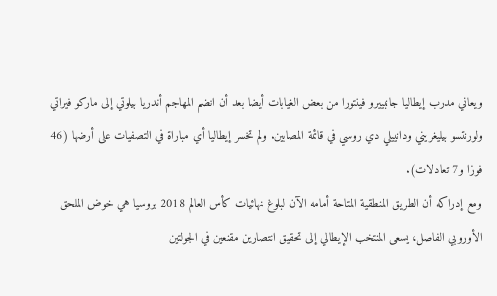ويعاني مدرب إيطاليا جانبييرو فينتورا من بعض الغيابات أيضا بعد أن انضم المهاجم أندريا بيلوتي إلى ماركو فيراتي ولورنتسو بيليغريني ودانييلي دي روسي في قائمة المصابين. ولم تخسر إيطاليا أي مباراة في التصفيات على أرضها (46 فوزا و7 تعادلات).
ومع إدراكه أن الطريق المنطقية المتاحة أمامه الآن لبلوغ نهائيات كأس العالم 2018 بروسيا هي خوض الملحق الأوروبي الفاصل، يسعى المنتخب الإيطالي إلى تحقيق انتصارين مقنعين في الجولتين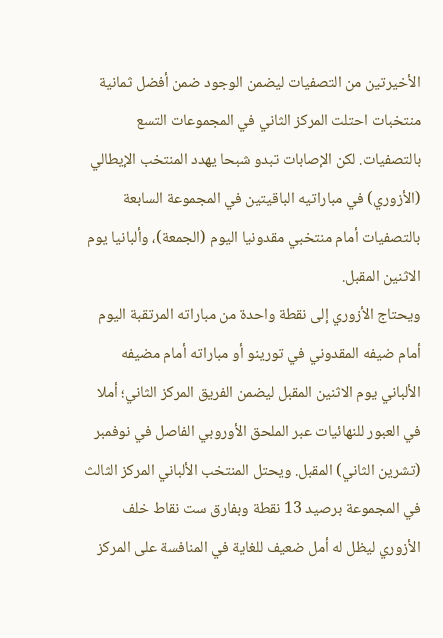الأخيرتين من التصفيات ليضمن الوجود ضمن أفضل ثمانية منتخبات احتلت المركز الثاني في المجموعات التسع بالتصفيات. لكن الإصابات تبدو شبحا يهدد المنتخب الإيطالي (الأزوري) في مباراتيه الباقيتين في المجموعة السابعة بالتصفيات أمام منتخبي مقدونيا اليوم (الجمعة)، وألبانيا يوم الاثنين المقبل.
ويحتاج الأزوري إلى نقطة واحدة من مباراته المرتقبة اليوم أمام ضيفه المقدوني في تورينو أو مباراته أمام مضيفه الألباني يوم الاثنين المقبل ليضمن الفريق المركز الثاني؛ أملا في العبور للنهائيات عبر الملحق الأوروبي الفاصل في نوفمبر (تشرين الثاني) المقبل. ويحتل المنتخب الألباني المركز الثالث في المجموعة برصيد 13 نقطة وبفارق ست نقاط خلف الأزوري ليظل له أمل ضعيف للغاية في المنافسة على المركز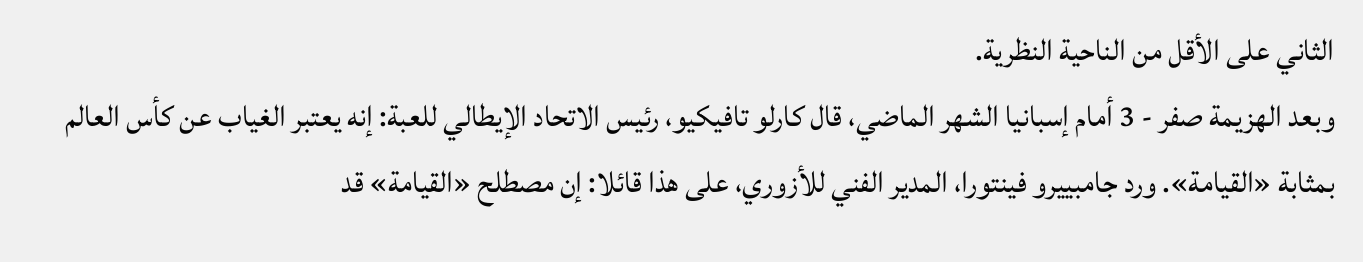الثاني على الأقل من الناحية النظرية.
وبعد الهزيمة صفر - 3 أمام إسبانيا الشهر الماضي، قال كارلو تافيكيو، رئيس الاتحاد الإيطالي للعبة: إنه يعتبر الغياب عن كأس العالم بمثابة «القيامة». ورد جامبييرو فينتورا، المدير الفني للأزوري، على هذا قائلا: إن مصطلح «القيامة» قد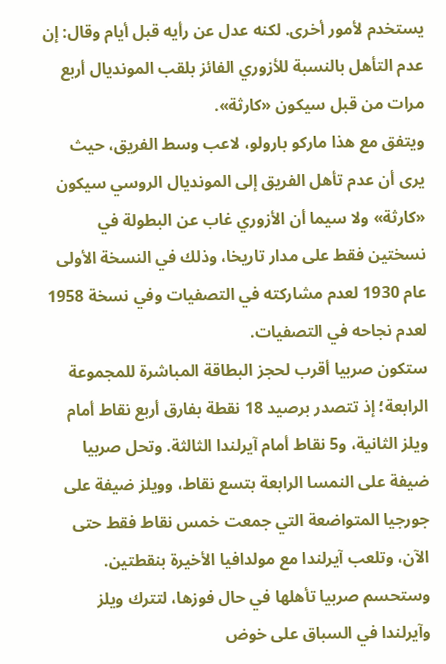يستخدم لأمور أخرى. لكنه عدل عن رأيه قبل أيام وقال: إن عدم التأهل بالنسبة للأزوري الفائز بلقب المونديال أربع مرات من قبل سيكون «كارثة».
ويتفق مع هذا ماركو بارولو، لاعب وسط الفريق، حيث يرى أن عدم تأهل الفريق إلى المونديال الروسي سيكون «كارثة» ولا سيما أن الأزوري غاب عن البطولة في نسختين فقط على مدار تاريخا، وذلك في النسخة الأولى عام 1930 لعدم مشاركته في التصفيات وفي نسخة 1958 لعدم نجاحه في التصفيات.
ستكون صربيا أقرب لحجز البطاقة المباشرة للمجموعة الرابعة؛ إذ تتصدر برصيد 18 نقطة بفارق أربع نقاط أمام ويلز الثانية، و5 نقاط أمام آيرلندا الثالثة. وتحل صربيا ضيفة على النمسا الرابعة بتسع نقاط، وويلز ضيفة على جورجيا المتواضعة التي جمعت خمس نقاط فقط حتى الآن، وتلعب آيرلندا مع مولدافيا الأخيرة بنقطتين. وستحسم صربيا تأهلها في حال فوزها، لتترك ويلز وآيرلندا في السباق على خوض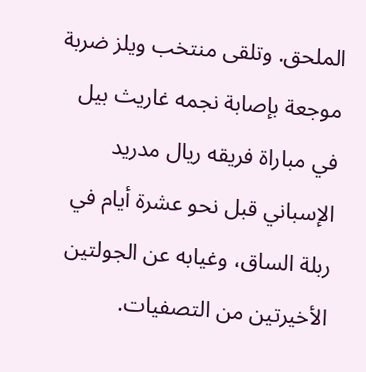الملحق. وتلقى منتخب ويلز ضربة موجعة بإصابة نجمه غاريث بيل في مباراة فريقه ريال مدريد الإسباني قبل نحو عشرة أيام في ربلة الساق، وغيابه عن الجولتين الأخيرتين من التصفيات.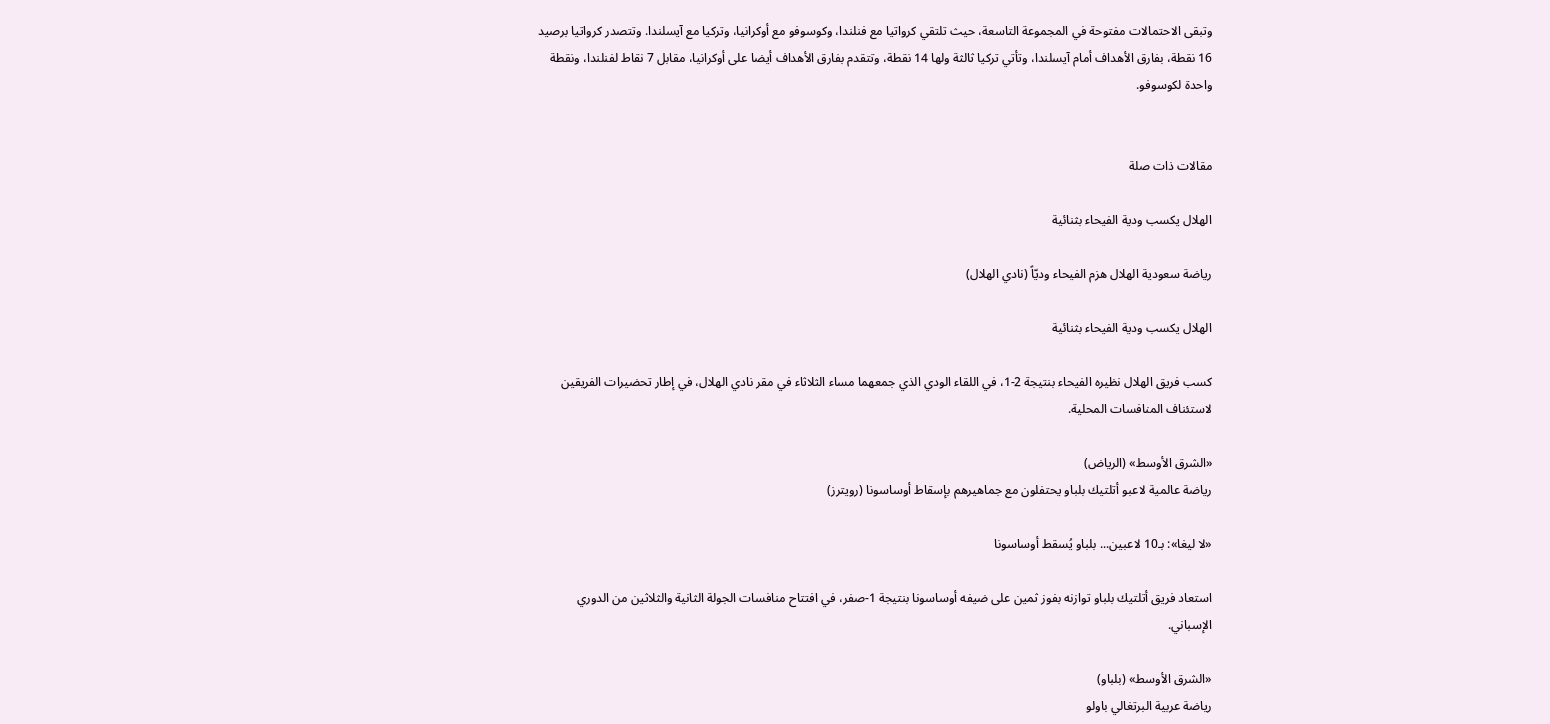وتبقى الاحتمالات مفتوحة في المجموعة التاسعة، حيث تلتقي كرواتيا مع فنلندا، وكوسوفو مع أوكرانيا، وتركيا مع آيسلندا. وتتصدر كرواتيا برصيد 16 نقطة، بفارق الأهداف أمام آيسلندا، وتأتي تركيا ثالثة ولها 14 نقطة، وتتقدم بفارق الأهداف أيضا على أوكرانيا، مقابل 7 نقاط لفنلندا، ونقطة واحدة لكوسوفو.


مقالات ذات صلة

الهلال يكسب ودية الفيحاء بثنائية

رياضة سعودية الهلال هزم الفيحاء وديّاً (نادي الهلال)

الهلال يكسب ودية الفيحاء بثنائية

كسب فريق الهلال نظيره الفيحاء بنتيجة 2-1، في اللقاء الودي الذي جمعهما مساء الثلاثاء في مقر نادي الهلال، في إطار تحضيرات الفريقين لاستئناف المنافسات المحلية.

«الشرق الأوسط» (الرياض)
رياضة عالمية لاعبو أتلتيك بلباو يحتفلون مع جماهيرهم بإسقاط أوساسونا (رويترز)

«لا ليغا»: بـ10 لاعبين... بلباو يُسقط أوساسونا

استعاد فريق أتلتيك بلباو توازنه بفوز ثمين على ضيفه أوساسونا بنتيجة 1-صفر، في افتتاح منافسات الجولة الثانية والثلاثين من الدوري الإسباني.

«الشرق الأوسط» (بلباو)
رياضة عربية البرتغالي باولو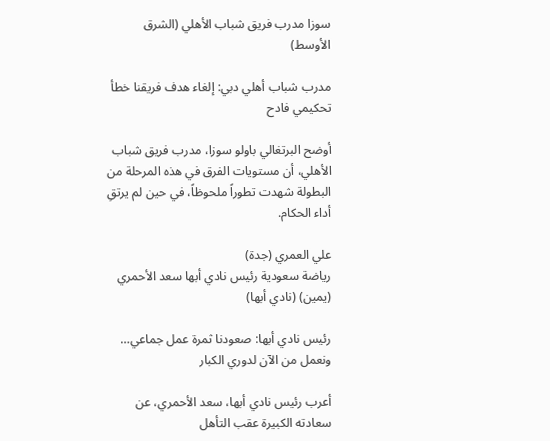سوزا مدرب فريق شباب الأهلي (الشرق الأوسط)

مدرب شباب أهلي دبي: إلغاء هدف فريقنا خطأ تحكيمي فادح

أوضح البرتغالي باولو سوزا، مدرب فريق شباب الأهلي، أن مستويات الفرق في هذه المرحلة من البطولة شهدت تطوراً ملحوظاً، في حين لم يرتقِ أداء الحكام.

علي العمري (جدة)
رياضة سعودية رئيس نادي أبها سعد الأحمري (يمين) (نادي أبها)

رئيس نادي أبها: صعودنا ثمرة عمل جماعي… ونعمل من الآن لدوري الكبار

أعرب رئيس نادي أبها، سعد الأحمري، عن سعادته الكبيرة عقب التأهل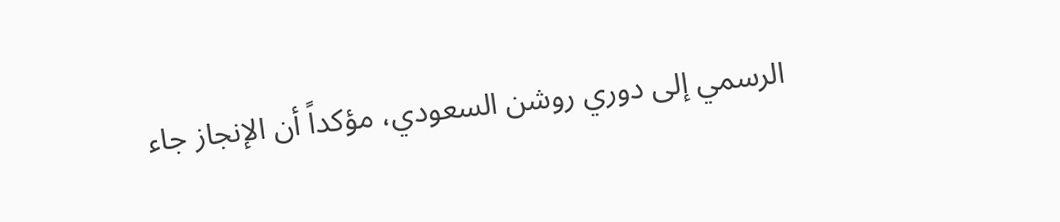الرسمي إلى دوري روشن السعودي، مؤكداً أن الإنجاز جاء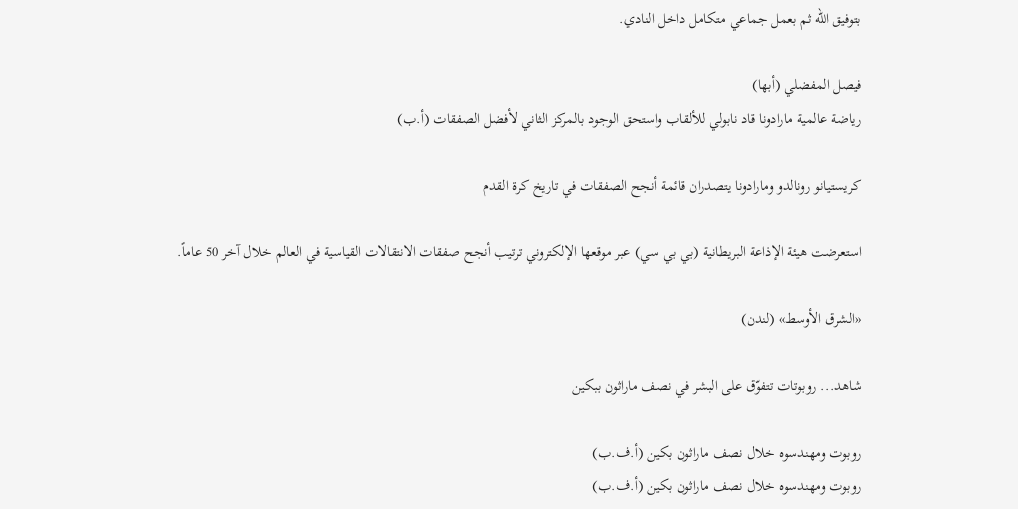بتوفيق الله ثم بعمل جماعي متكامل داخل النادي.

فيصل المفضلي (أبها)
رياضة عالمية مارادونا قاد نابولي للألقاب واستحق الوجود بالمركز الثاني لأفضل الصفقات (أ.ب)

كريستيانو رونالدو ومارادونا يتصدران قائمة أنجح الصفقات في تاريخ كرة القدم

استعرضت هيئة الإذاعة البريطانية (بي بي سي) عبر موقعها الإلكتروني ترتيب أنجح صفقات الانتقالات القياسية في العالم خلال آخر 50 عاماً.

«الشرق الأوسط» (لندن)

شاهد... روبوتات تتفوّق على البشر في نصف ماراثون ببكين

روبوت ومهندسوه خلال نصف ماراثون بكين (أ.ف.ب)
روبوت ومهندسوه خلال نصف ماراثون بكين (أ.ف.ب)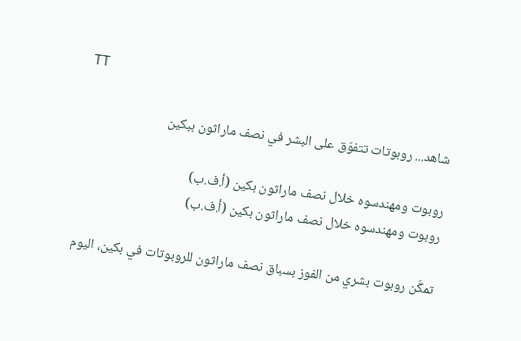TT

شاهد... روبوتات تتفوّق على البشر في نصف ماراثون ببكين

روبوت ومهندسوه خلال نصف ماراثون بكين (أ.ف.ب)
روبوت ومهندسوه خلال نصف ماراثون بكين (أ.ف.ب)

تمكَّن روبوت بشري من الفوز بسباق نصف ماراثون للروبوتات في بكين، اليوم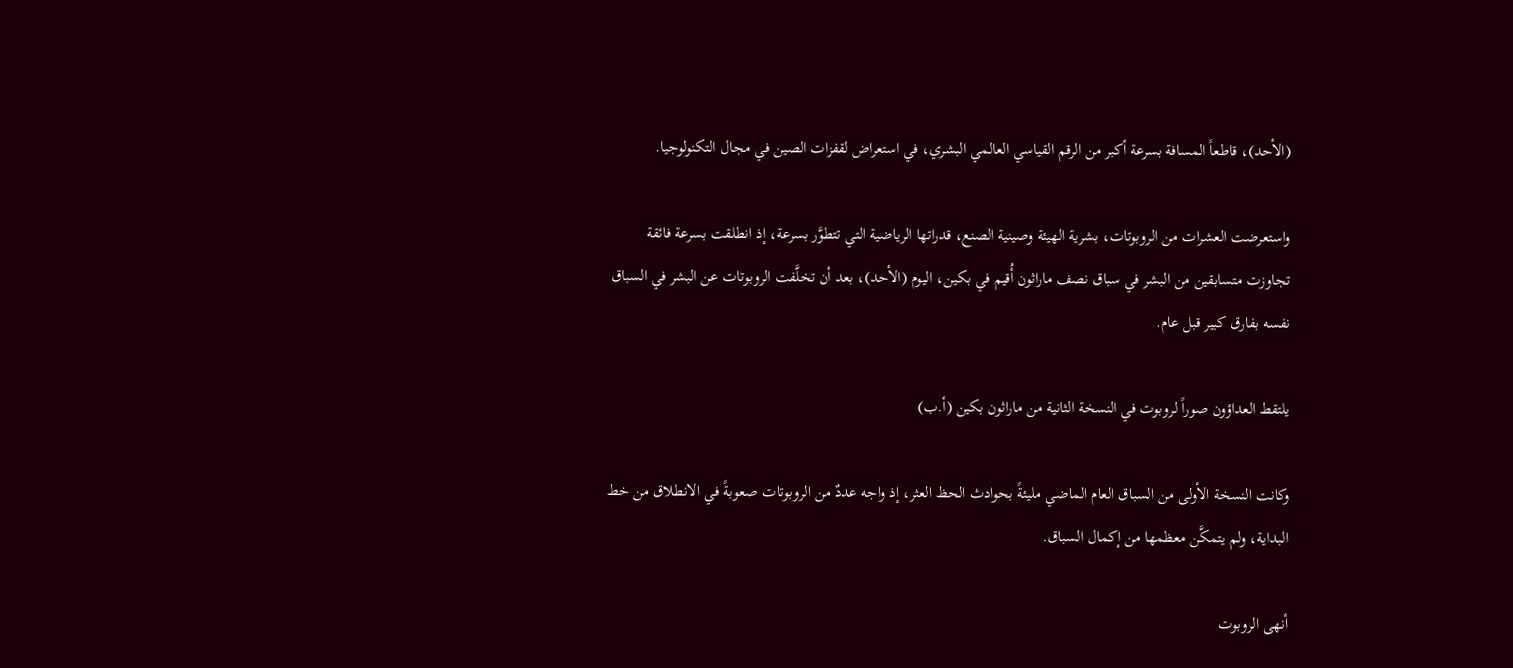(الأحد)، قاطعاً المسافة بسرعة أكبر من الرقم القياسي العالمي البشري، في استعراض لقفزات الصين في مجال التكنولوجيا.

واستعرضت العشرات ‌من الروبوتات، بشرية الهيئة وصينية الصنع، قدراتها الرياضية التي تتطوَّر بسرعة، إذ انطلقت بسرعة فائقة تجاوزت متسابقين من البشر في سباق نصف ماراثون أُقيم في بكين، اليوم (الأحد)، بعد أن تخلَّفت الروبوتات عن البشر في السباق نفسه بفارق كبير قبل عام.

يلتقط العداؤون صوراً لروبوت في النسخة الثانية من ماراثون بكين (أ.ب)

وكانت النسخة الأولى من السباق العام الماضي مليئةً بحوادث الحظ العثر، إذ واجه عددٌ من الروبوتات صعوبةً في الانطلاق من خط البداية، ولم يتمكَّن معظمها ‌من إكمال ‌السباق.

أنهى الروبوت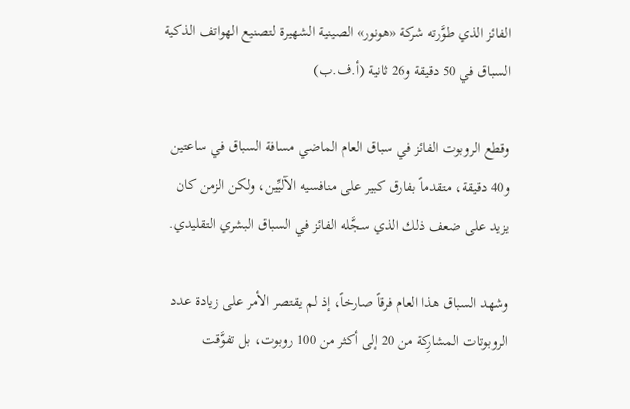الفائز الذي طوَّرته شركة «هونور» الصينية الشهيرة لتصنيع الهواتف الذكية السباق في 50 دقيقة و26 ثانية (أ.ف.ب)

وقطع الروبوت الفائز في سباق ‌العام الماضي مسافة السباق في ساعتين و40 دقيقة، متقدماً بفارق كبير على منافسيه الآليِّين، ولكن الزمن كان يزيد على ضعف ذلك الذي سجَّله الفائز في السباق البشري التقليدي.

وشهد السباق هذا العام فرقاً صارخاً، إذ لم يقتصر الأمر على زيادة عدد الروبوتات المشارِكة من 20 إلى أكثر من 100 روبوت، بل تفوَّقت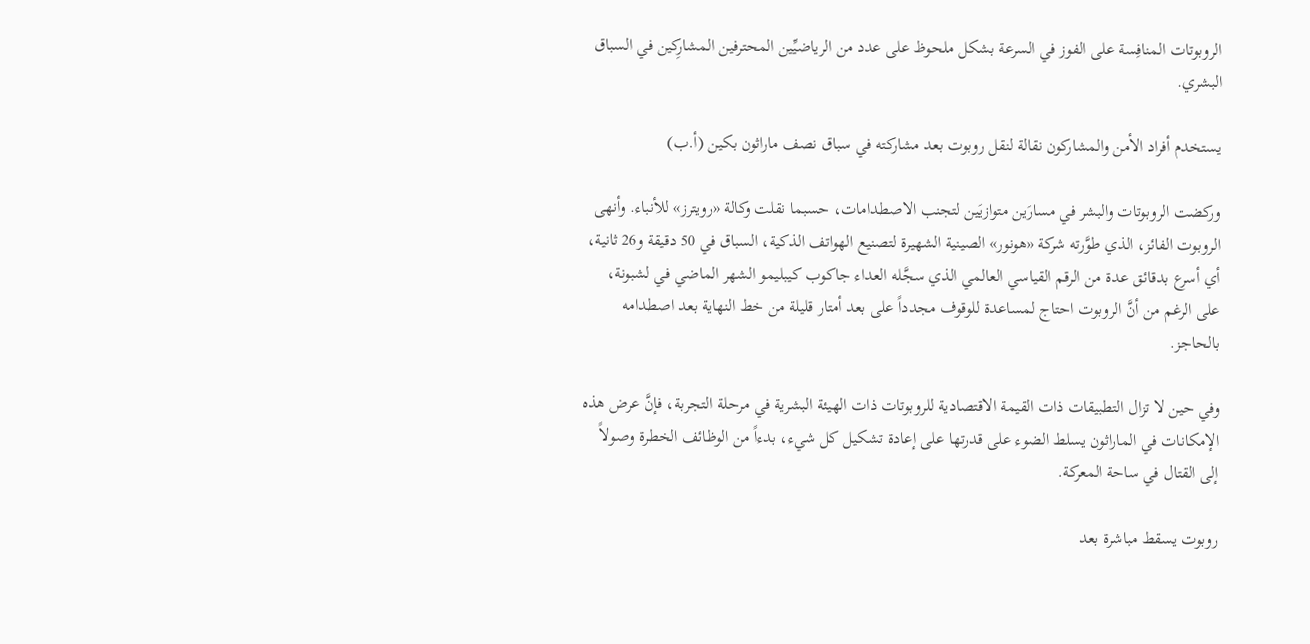الروبوتات ‌المنافِسة على الفوز ‌في السرعة بشكل ملحوظ على عدد من الرياضيِّين المحترفين المشارِكين ‌في السباق البشري.

يستخدم أفراد الأمن والمشاركون نقالة لنقل روبوت بعد مشاركته في سباق نصف ماراثون بكين (أ.ب)

وركضت الروبوتات والبشر في مسارَين ‌متوازيَين لتجنب الاصطدامات، حسبما نقلت وكالة «رويترز» للأنباء. وأنهى الروبوت الفائز، الذي طوَّرته شركة «هونور» الصينية الشهيرة لتصنيع الهواتف الذكية، السباق في 50 دقيقة و26 ثانية، أي أسرع بدقائق عدة من الرقم ‌القياسي العالمي الذي سجَّله العداء جاكوب كيبليمو الشهر الماضي في لشبونة، على الرغم من أنَّ الروبوت احتاج لمساعدة للوقوف مجدداً على بعد أمتار قليلة من خط النهاية بعد اصطدامه بالحاجز.

وفي حين لا تزال التطبيقات ذات القيمة الاقتصادية للروبوتات ذات الهيئة البشرية في مرحلة التجربة، فإنَّ عرض هذه الإمكانات في الماراثون يسلط الضوء على قدرتها على إعادة تشكيل كل شيء، بدءاً من الوظائف الخطرة وصولاً إلى القتال في ساحة المعركة.

روبوت يسقط مباشرة بعد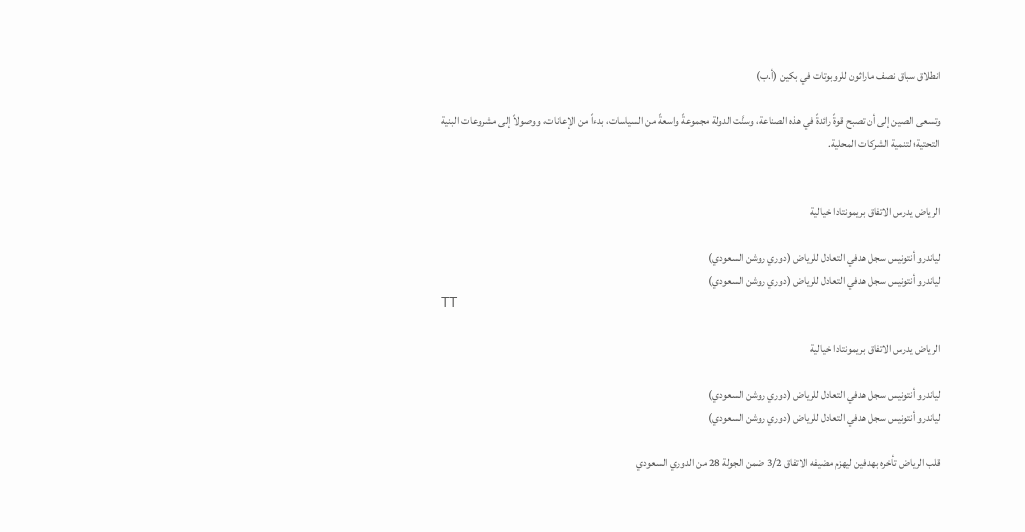انطلاق سباق نصف ماراثون للروبوتات في بكين (أ.ب)

وتسعى الصين إلى أن تصبح قوةً رائدةً في هذه الصناعة، وسنَّت الدولة مجموعةً واسعةً من السياسات، بدءاً من الإعانات، ووصولاً إلى مشروعات البنية التحتية؛ لتنمية الشركات المحلية.


الرياض يدرس الاتفاق بريمونتادا خيالية

لياندرو أنتونيس سجل هدفي التعادل للرياض (دوري روشن السعودي)
لياندرو أنتونيس سجل هدفي التعادل للرياض (دوري روشن السعودي)
TT

الرياض يدرس الاتفاق بريمونتادا خيالية

لياندرو أنتونيس سجل هدفي التعادل للرياض (دوري روشن السعودي)
لياندرو أنتونيس سجل هدفي التعادل للرياض (دوري روشن السعودي)

قلب الرياض تأخره بهدفين ليهزم مضيفه الاتفاق 3/2 ضمن الجولة 28 من الدوري السعودي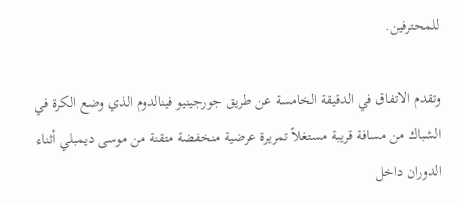للمحترفين.

وتقدم الاتفاق في الدقيقة الخامسة عن طريق جورجينيو فينالدوم الذي وضع الكرة في الشباك من مسافة قريبة مستغلاً تمريرة عرضية منخفضة متقنة من موسى ديمبلي أثناء الدوران داخل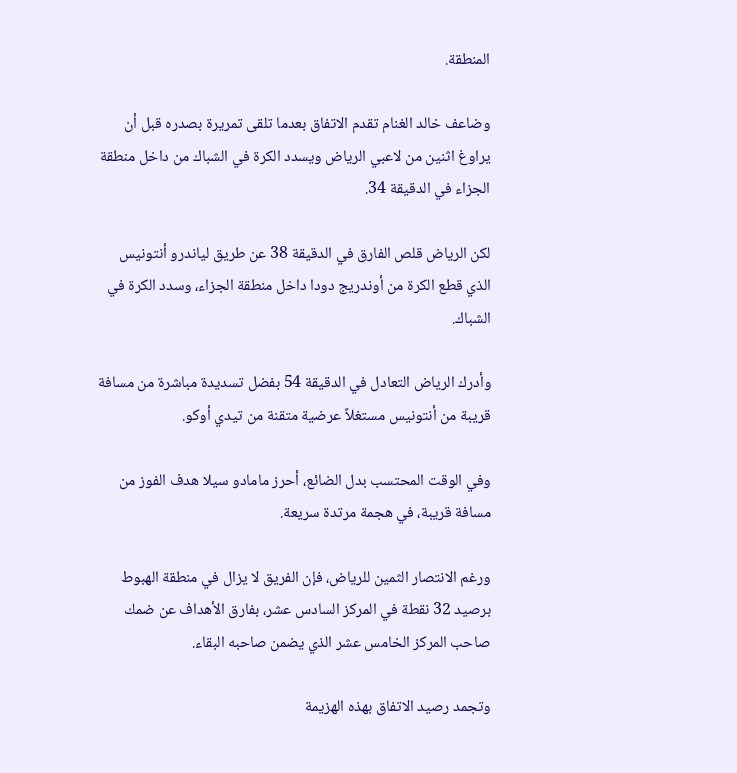المنطقة.

وضاعف خالد الغنام تقدم الاتفاق بعدما تلقى تمريرة بصدره قبل أن يراوغ اثنين من لاعبي الرياض ويسدد الكرة في الشباك من داخل منطقة الجزاء في الدقيقة 34.

لكن الرياض قلص الفارق في الدقيقة 38 عن طريق لياندرو أنتونيس الذي قطع الكرة من أوندريج دودا داخل منطقة الجزاء، وسدد الكرة في الشباك.

وأدرك الرياض التعادل في الدقيقة 54 بفضل تسديدة مباشرة من مسافة قريبة من أنتونيس مستغلاً عرضية متقنة من تيدي أوكو.

وفي الوقت المحتسب بدل الضائع، أحرز مامادو سيلا هدف الفوز من مسافة قريبة، في هجمة مرتدة سريعة.

ورغم الانتصار الثمين للرياض، فإن الفريق لا يزال في منطقة الهبوط برصيد 32 نقطة في المركز السادس عشر، بفارق الأهداف عن ضمك صاحب المركز الخامس عشر الذي يضمن صاحبه البقاء.

وتجمد رصيد الاتفاق بهذه الهزيمة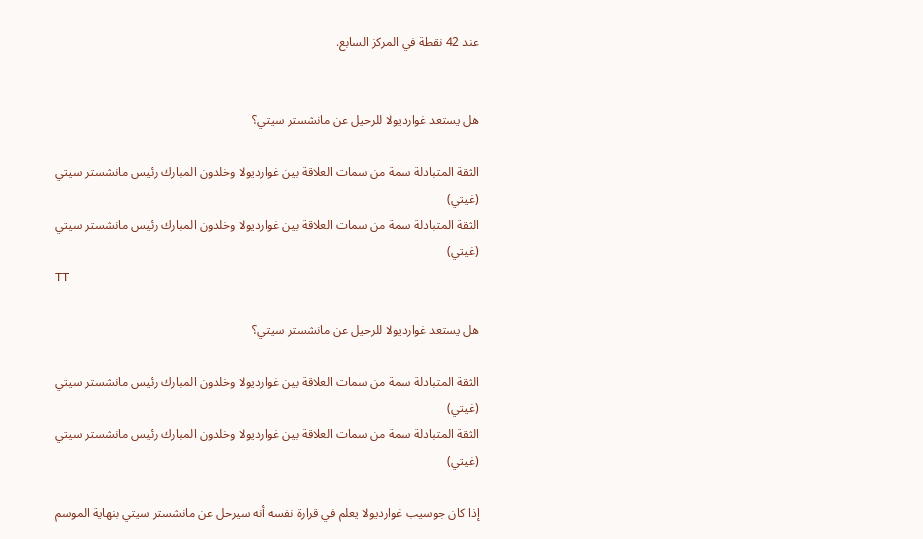عند 42 نقطة في المركز السابع.


هل يستعد غوارديولا للرحيل عن مانشستر سيتي؟

الثقة المتبادلة سمة من سمات العلاقة بين غوارديولا وخلدون المبارك رئيس مانشستر سيتي (غيتي)
الثقة المتبادلة سمة من سمات العلاقة بين غوارديولا وخلدون المبارك رئيس مانشستر سيتي (غيتي)
TT

هل يستعد غوارديولا للرحيل عن مانشستر سيتي؟

الثقة المتبادلة سمة من سمات العلاقة بين غوارديولا وخلدون المبارك رئيس مانشستر سيتي (غيتي)
الثقة المتبادلة سمة من سمات العلاقة بين غوارديولا وخلدون المبارك رئيس مانشستر سيتي (غيتي)

إذا كان جوسيب غوارديولا يعلم في قرارة نفسه أنه سيرحل عن مانشستر سيتي بنهاية الموسم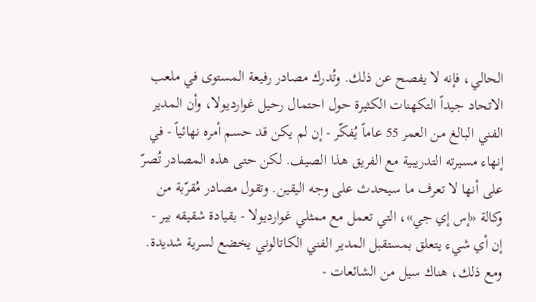الحالي، فإنه لا يفصح عن ذلك. وتُدرك مصادر رفيعة المستوى في ملعب الاتحاد جيداً التكهنات الكثيرة حول احتمال رحيل غوارديولا، وأن المدير الفني البالغ من العمر 55 عاماً يُفكّر - إن لم يكن قد حسم أمره نهائياً - في إنهاء مسيرته التدريبية مع الفريق هذا الصيف. لكن حتى هذه المصادر تُصرّ على أنها لا تعرف ما سيحدث على وجه اليقين. وتقول مصادر مُقرّبة من وكالة «إس إي جي»، التي تعمل مع ممثلي غوارديولا - بقيادة شقيقه بير - إن أي شيء يتعلق بمستقبل المدير الفني الكاتالوني يخضع لسرية شديدة. ومع ذلك، هناك سيل من الشائعات -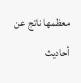معظمها ناتج عن أحاديث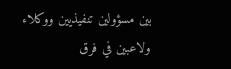بين مسؤولين تنفيذيين ووكلاء ولاعبين في فرق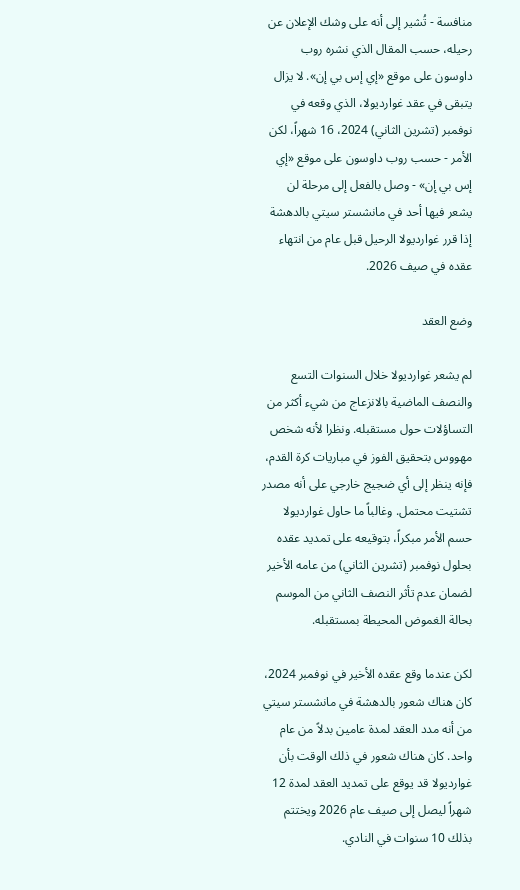منافسة - تُشير إلى أنه على وشك الإعلان عن رحيله، حسب المقال الذي نشره روب داوسون على موقع «إي إس بي إن». لا يزال يتبقى في عقد غوارديولا، الذي وقعه في نوفمبر (تشرين الثاني) 2024، 16 شهراً، لكن الأمر - حسب روب داوسون على موقع «إي إس بي إن» - وصل بالفعل إلى مرحلة لن يشعر فيها أحد في مانشستر سيتي بالدهشة إذا قرر غوارديولا الرحيل قبل عام من انتهاء عقده في صيف 2026.

وضع العقد

لم يشعر غوارديولا خلال السنوات التسع والنصف الماضية بالانزعاج من شيء أكثر من التساؤلات حول مستقبله. ونظرا لأنه شخص مهووس بتحقيق الفوز في مباريات كرة القدم، فإنه ينظر إلى أي ضجيج خارجي على أنه مصدر تشتيت محتمل. وغالباً ما حاول غوارديولا حسم الأمر مبكراً، بتوقيعه على تمديد عقده بحلول نوفمبر (تشرين الثاني) من عامه الأخير لضمان عدم تأثر النصف الثاني من الموسم بحالة الغموض المحيطة بمستقبله.

لكن عندما وقع عقده الأخير في نوفمبر 2024، كان هناك شعور بالدهشة في مانشستر سيتي من أنه مدد العقد لمدة عامين بدلاً من عام واحد. كان هناك شعور في ذلك الوقت بأن غوارديولا قد يوقع على تمديد العقد لمدة 12 شهراً ليصل إلى صيف عام 2026 ويختتم بذلك 10 سنوات في النادي.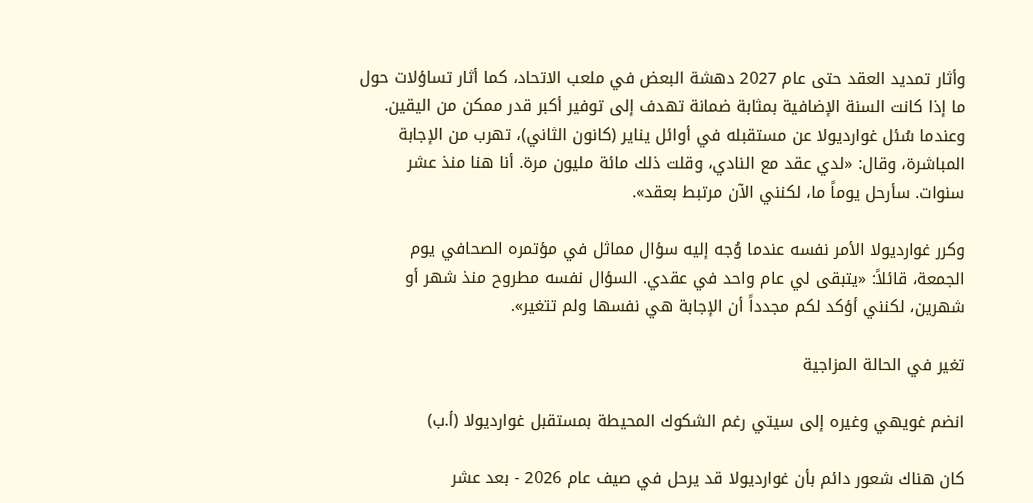وأثار تمديد العقد حتى عام 2027 دهشة البعض في ملعب الاتحاد، كما أثار تساؤلات حول ما إذا كانت السنة الإضافية بمثابة ضمانة تهدف إلى توفير أكبر قدر ممكن من اليقين. وعندما سُئل غوارديولا عن مستقبله في أوائل يناير (كانون الثاني)، تهرب من الإجابة المباشرة، وقال: «لدي عقد مع النادي، وقلت ذلك مائة مليون مرة. أنا هنا منذ عشر سنوات. سأرحل يوماً ما، لكنني الآن مرتبط بعقد».

وكرر غوارديولا الأمر نفسه عندما وُجه إليه سؤال مماثل في مؤتمره الصحافي يوم الجمعة، قائلاً: «يتبقى لي عام واحد في عقدي. السؤال نفسه مطروح منذ شهر أو شهرين، لكنني أؤكد لكم مجدداً أن الإجابة هي نفسها ولم تتغير».

تغير في الحالة المزاجية

انضم غويهي وغيره إلى سيتي رغم الشكوك المحيطة بمستقبل غوارديولا (أ.ب)

كان هناك شعور دائم بأن غوارديولا قد يرحل في صيف عام 2026 - بعد عشر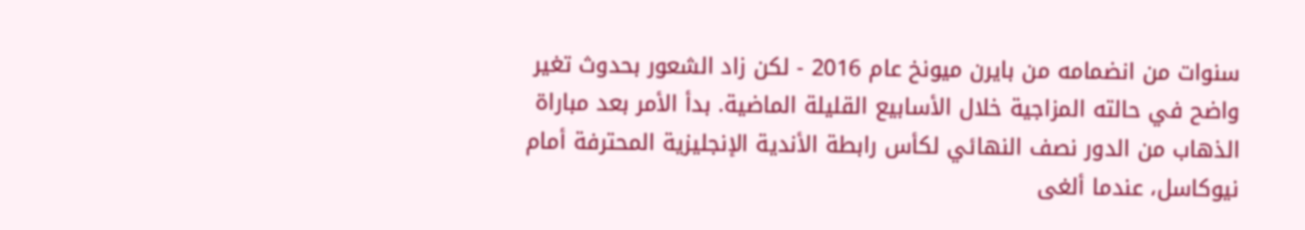سنوات من انضمامه من بايرن ميونخ عام 2016 - لكن زاد الشعور بحدوث تغير واضح في حالته المزاجية خلال الأسابيع القليلة الماضية. بدأ الأمر بعد مباراة الذهاب من الدور نصف النهائي لكأس رابطة الأندية الإنجليزية المحترفة أمام نيوكاسل، عندما ألغى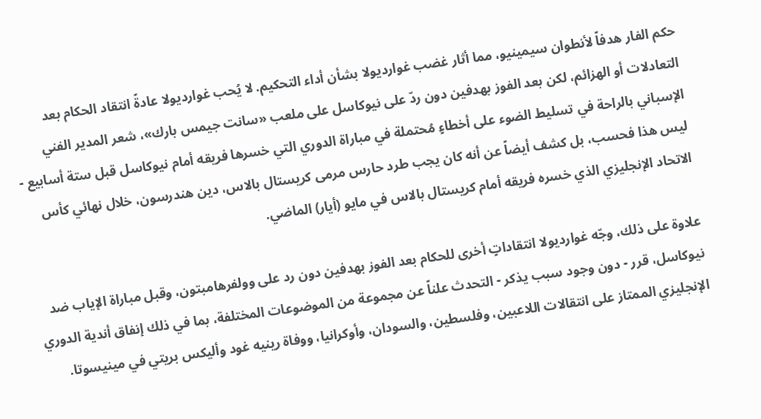حكم الفار هدفاً لأنطوان سيمينيو، مما أثار غضب غوارديولا بشأن أداء التحكيم. لا يُحب غوارديولا عادةً انتقاد الحكام بعد التعادلات أو الهزائم، لكن بعد الفوز بهدفين دون ردّ على نيوكاسل على ملعب «سانت جيمس بارك»، شعر المدير الفني الإسباني بالراحة في تسليط الضوء على أخطاءٍ مُحتملة في مباراة الدوري التي خسرها فريقه أمام نيوكاسل قبل ستة أسابيع - ليس هذا فحسب، بل كشف أيضاً عن أنه كان يجب طرد حارس مرمى كريستال بالاس، دين هندرسون، خلال نهائي كأس الاتحاد الإنجليزي الذي خسره فريقه أمام كريستال بالاس في مايو (أيار) الماضي.

علاوة على ذلك، وجّه غوارديولا انتقاداتٍ أخرى للحكام بعد الفوز بهدفين دون رد على وولفرهامبتون، وقبل مباراة الإياب ضد نيوكاسل، قرر - دون وجود سبب يذكر - التحدث علناً عن مجموعة من الموضوعات المختلفة، بما في ذلك إنفاق أندية الدوري الإنجليزي الممتاز على انتقالات اللاعبين، وفلسطين، والسودان، وأوكرانيا، ووفاة رينيه غود وأليكس بريتي في مينيسوتا.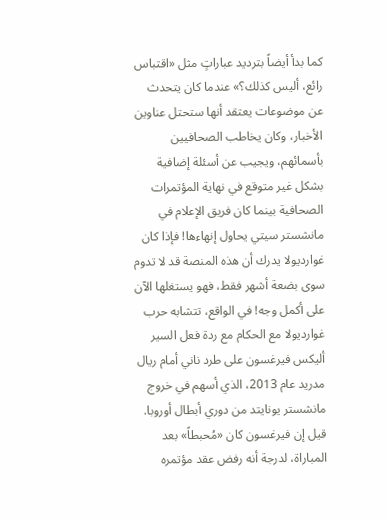كما بدأ أيضاً بترديد عباراتٍ مثل «اقتباس رائع، أليس كذلك؟» عندما كان يتحدث عن موضوعات يعتقد أنها ستحتل عناوين الأخبار، وكان يخاطب الصحافيين بأسمائهم، ويجيب عن أسئلة إضافية بشكل غير متوقع في نهاية المؤتمرات الصحافية بينما كان فريق الإعلام في مانشستر سيتي يحاول إنهاءها! فإذا كان غوارديولا يدرك أن هذه المنصة قد لا تدوم سوى بضعة أشهر فقط، فهو يستغلها الآن على أكمل وجه! في الواقع، تتشابه حرب غوارديولا مع الحكام مع ردة فعل السير أليكس فيرغسون على طرد ناني أمام ريال مدريد عام 2013، الذي أسهم في خروج مانشستر يونايتد من دوري أبطال أوروبا. قيل إن فيرغسون كان «مُحبطاً» بعد المباراة، لدرجة أنه رفض عقد مؤتمره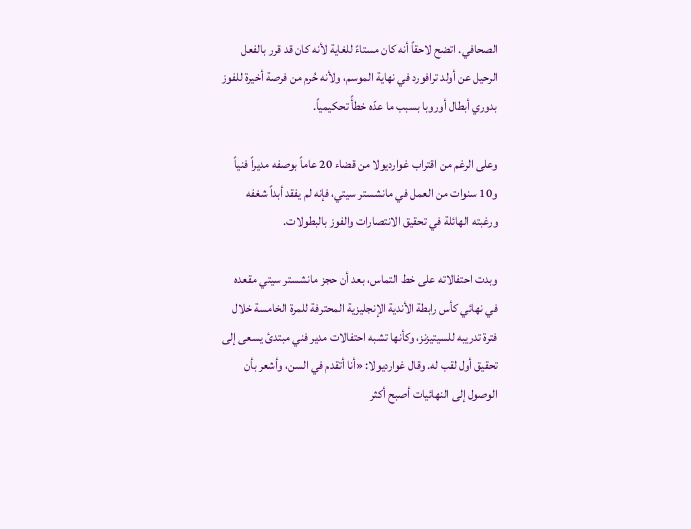الصحافي. اتضح لاحقاً أنه كان مستاءً للغاية لأنه كان قد قرر بالفعل الرحيل عن أولد ترافورد في نهاية الموسم، ولأنه حُرم من فرصة أخيرة للفوز بدوري أبطال أوروبا بسبب ما عدّه خطأً تحكيمياً.

وعلى الرغم من اقتراب غوارديولا من قضاء 20 عاماً بوصفه مديراً فنياً و10 سنوات من العمل في مانشستر سيتي، فإنه لم يفقد أبداً شغفه ورغبته الهائلة في تحقيق الانتصارات والفوز بالبطولات.

وبدت احتفالاته على خط التماس، بعد أن حجز مانشستر سيتي مقعده في نهائي كأس رابطة الأندية الإنجليزية المحترفة للمرة الخامسة خلال فترة تدريبه للسيتيزنز، وكأنها تشبه احتفالات مدير فني مبتدئ يسعى إلى تحقيق أول لقب له. وقال غوارديولا: «أنا أتقدم في السن، وأشعر بأن الوصول إلى النهائيات أصبح أكثر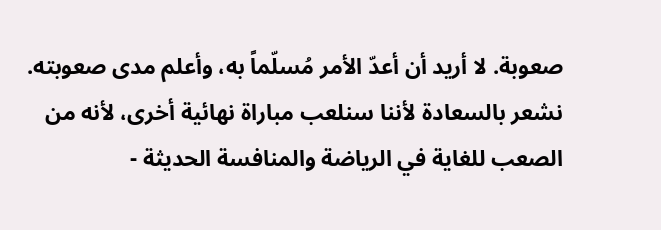صعوبة. لا أريد أن أعدّ الأمر مُسلّماً به، وأعلم مدى صعوبته. نشعر بالسعادة لأننا سنلعب مباراة نهائية أخرى، لأنه من الصعب للغاية في الرياضة والمنافسة الحديثة -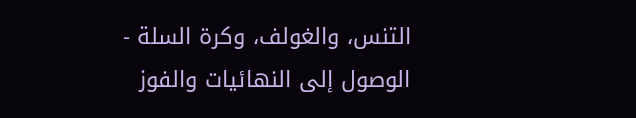التنس، والغولف، وكرة السلة - الوصول إلى النهائيات والفوز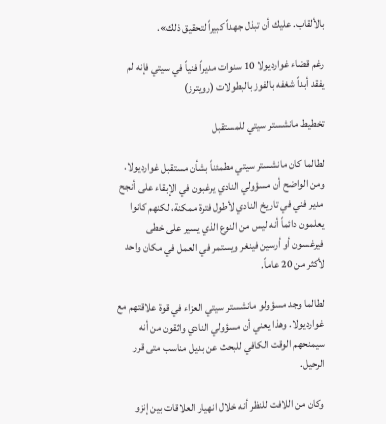بالألقاب. عليك أن تبذل جهداً كبيراً لتحقيق ذلك».

رغم قضاء غوارديولا 10 سنوات مديراً فنياً في سيتي فإنه لم يفقد أبداً شغفه بالفوز بالبطولات (رويترز)

تخطيط مانشستر سيتي للمستقبل

لطالما كان مانشستر سيتي مطمئناً بشأن مستقبل غوارديولا. ومن الواضح أن مسؤولي النادي يرغبون في الإبقاء على أنجح مدير فني في تاريخ النادي لأطول فترة ممكنة، لكنهم كانوا يعلمون دائماً أنه ليس من النوع الذي يسير على خطى فيرغسون أو أرسين فينغر ويستمر في العمل في مكان واحد لأكثر من 20 عاماً.

لطالما وجد مسؤولو مانشستر سيتي العزاء في قوة علاقتهم مع غوارديولا. وهذا يعني أن مسؤولي النادي واثقون من أنه سيمنحهم الوقت الكافي للبحث عن بديل مناسب متى قرر الرحيل.

وكان من اللافت للنظر أنه خلال انهيار العلاقات بين إنزو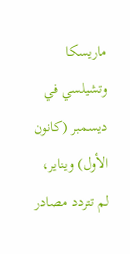ماريسكا وتشيلسي في ديسمبر (كانون الأول) ويناير، لم تتردد مصادر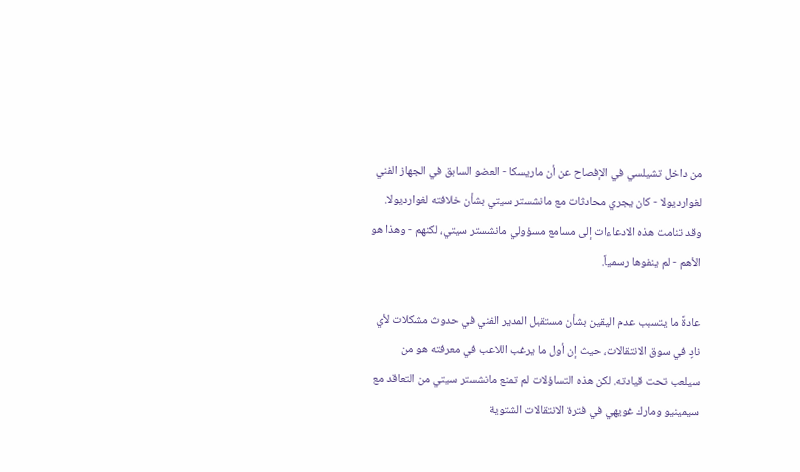من داخل تشيلسي في الإفصاح عن أن ماريسكا - العضو السابق في الجهاز الفني لغوارديولا - كان يجري محادثات مع مانشستر سيتي بشأن خلافته لغوارديولا. وقد تنامت هذه الادعاءات إلى مسامع مسؤولي مانشستر سيتي، لكنهم - وهذا هو الأهم - لم ينفوها رسمياً.

عادةً ما يتسبب عدم اليقين بشأن مستقبل المدير الفني في حدوث مشكلات لأي نادٍ في سوق الانتقالات، حيث إن أول ما يرغب اللاعب في معرفته هو من سيلعب تحت قيادته. لكن هذه التساؤلات لم تمنع مانشستر سيتي من التعاقد مع سيمينيو ومارك غويهي في فترة الانتقالات الشتوية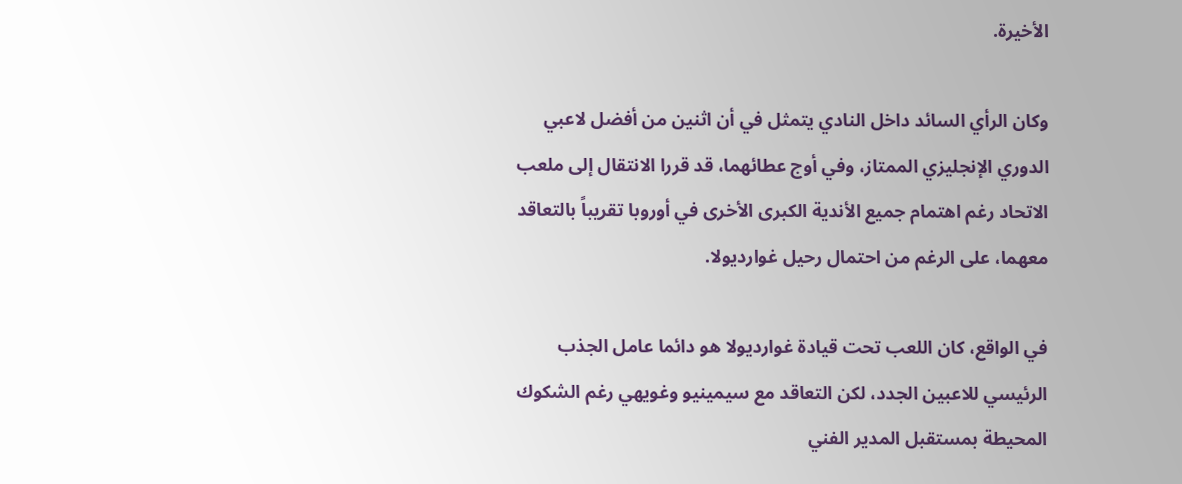الأخيرة.

وكان الرأي السائد داخل النادي يتمثل في أن اثنين من أفضل لاعبي الدوري الإنجليزي الممتاز، وفي أوج عطائهما، قد قررا الانتقال إلى ملعب الاتحاد رغم اهتمام جميع الأندية الكبرى الأخرى في أوروبا تقريباً بالتعاقد معهما، على الرغم من احتمال رحيل غوارديولا.

في الواقع، كان اللعب تحت قيادة غوارديولا هو دائما عامل الجذب الرئيسي للاعبين الجدد، لكن التعاقد مع سيمينيو وغويهي رغم الشكوك المحيطة بمستقبل المدير الفني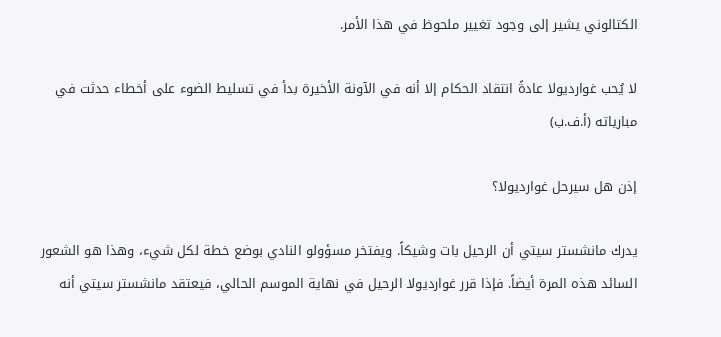الكتالوني يشير إلى وجود تغيير ملحوظ في هذا الأمر.

لا يُحب غوارديولا عادةً انتقاد الحكام إلا أنه في الآونة الأخيرة بدأ في تسليط الضوء على أخطاء حدثت في مبارياته (أ.ف.ب)

إذن هل سيرحل غوارديولا؟

يدرك مانشستر سيتي أن الرحيل بات وشيكاً. ويفتخر مسؤولو النادي بوضع خطة لكل شيء، وهذا هو الشعور السائد هذه المرة أيضاً. فإذا قرر غوارديولا الرحيل في نهاية الموسم الحالي، فيعتقد مانشستر سيتي أنه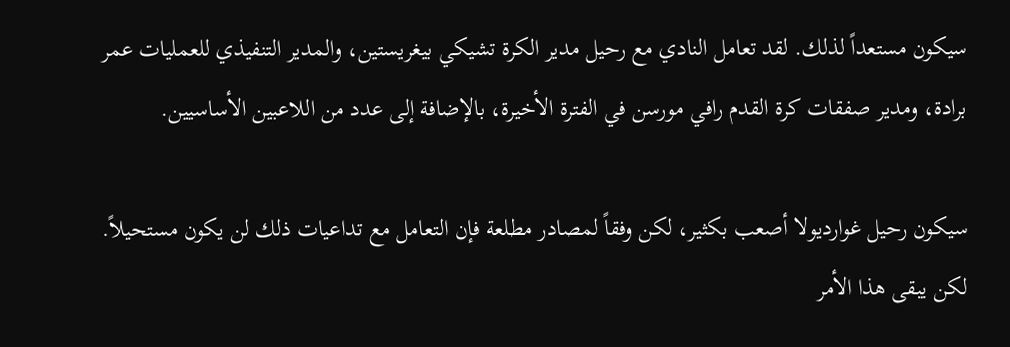سيكون مستعداً لذلك. لقد تعامل النادي مع رحيل مدير الكرة تشيكي بيغريستين، والمدير التنفيذي للعمليات عمر برادة، ومدير صفقات كرة القدم رافي مورسن في الفترة الأخيرة، بالإضافة إلى عدد من اللاعبين الأساسيين.

سيكون رحيل غوارديولا أصعب بكثير، لكن وفقاً لمصادر مطلعة فإن التعامل مع تداعيات ذلك لن يكون مستحيلاً. لكن يبقى هذا الأمر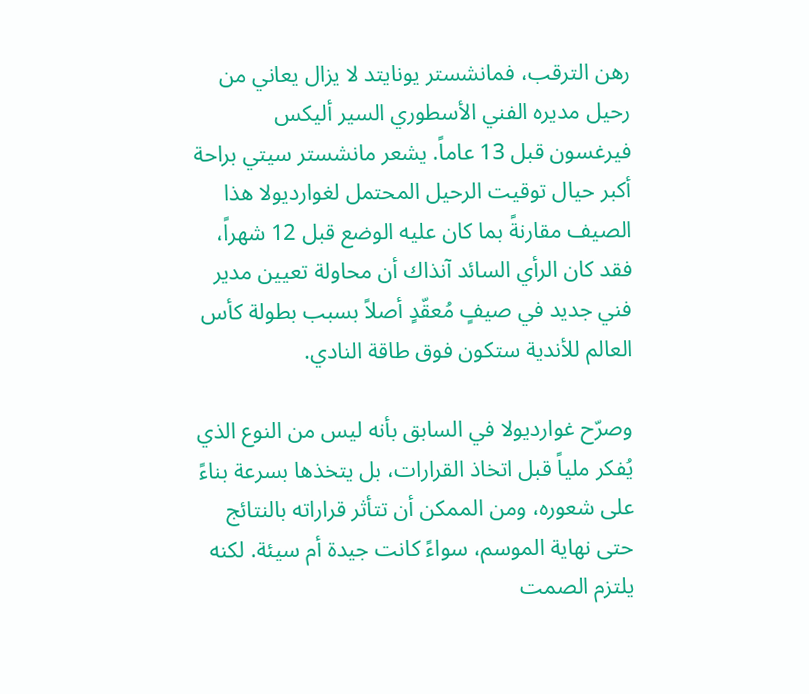رهن الترقب، فمانشستر يونايتد لا يزال يعاني من رحيل مديره الفني الأسطوري السير أليكس فيرغسون قبل 13 عاماً. يشعر مانشستر سيتي براحة أكبر حيال توقيت الرحيل المحتمل لغوارديولا هذا الصيف مقارنةً بما كان عليه الوضع قبل 12 شهراً، فقد كان الرأي السائد آنذاك أن محاولة تعيين مدير فني جديد في صيفٍ مُعقّدٍ أصلاً بسبب بطولة كأس العالم للأندية ستكون فوق طاقة النادي.

وصرّح غوارديولا في السابق بأنه ليس من النوع الذي يُفكر ملياً قبل اتخاذ القرارات، بل يتخذها بسرعة بناءً على شعوره، ومن الممكن أن تتأثر قراراته بالنتائج حتى نهاية الموسم، سواءً كانت جيدة أم سيئة. لكنه يلتزم الصمت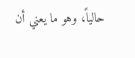حالياً، وهو ما يعني أن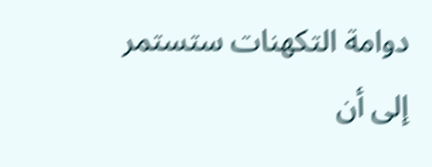دوامة التكهنات ستستمر إلى أن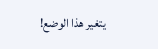يتغير هذا الوضع!